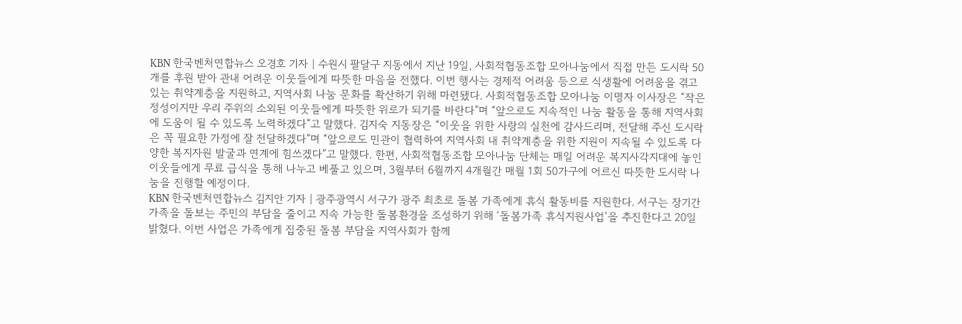KBN 한국벤처연합뉴스 오경호 기자 | 수원시 팔달구 지동에서 지난 19일, 사회적협동조합 모아나눔에서 직접 만든 도시락 50개를 후원 받아 관내 어려운 이웃들에게 따뜻한 마음을 전했다. 이번 행사는 경제적 어려움 등으로 식생활에 어려움을 겪고 있는 취약계층을 지원하고, 지역사회 나눔 문화를 확산하기 위해 마련됐다. 사회적협동조합 모아나눔 이명자 이사장은 “작은 정성이지만 우리 주위의 소외된 이웃들에게 따뜻한 위로가 되기를 바란다”며 “앞으로도 지속적인 나눔 활동을 통해 지역사회에 도움이 될 수 있도록 노력하겠다”고 말했다. 김지숙 지동장은 “이웃을 위한 사랑의 실천에 감사드리며, 전달해 주신 도시락은 꼭 필요한 가정에 잘 전달하겠다”며 “앞으로도 민관이 협력하여 지역사회 내 취약계층을 위한 지원이 지속될 수 있도록 다양한 복지자원 발굴과 연계에 힘쓰겠다”고 말했다. 한편, 사회적협동조합 모아나눔 단체는 매일 어려운 복지사각지대에 놓인 이웃들에게 무료 급식을 통해 나누고 베풀고 있으며, 3월부터 6월까지 4개월간 매월 1회 50가구에 어르신 따뜻한 도시락 나눔을 진행할 예정이다.
KBN 한국벤처연합뉴스 김지안 기자 | 광주광역시 서구가 광주 최초로 돌봄 가족에게 휴식 활동비를 지원한다. 서구는 장기간 가족을 돌보는 주민의 부담을 줄이고 지속 가능한 돌봄환경을 조성하기 위해 ‘돌봄가족 휴식지원사업’을 추진한다고 20일 밝혔다. 이번 사업은 가족에게 집중된 돌봄 부담을 지역사회가 함께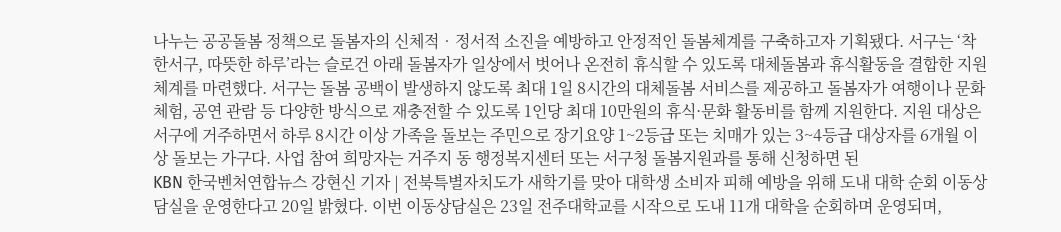나누는 공공돌봄 정책으로 돌봄자의 신체적‧정서적 소진을 예방하고 안정적인 돌봄체계를 구축하고자 기획됐다. 서구는 ‘착한서구, 따뜻한 하루’라는 슬로건 아래 돌봄자가 일상에서 벗어나 온전히 휴식할 수 있도록 대체돌봄과 휴식활동을 결합한 지원체계를 마련했다. 서구는 돌봄 공백이 발생하지 않도록 최대 1일 8시간의 대체돌봄 서비스를 제공하고 돌봄자가 여행이나 문화체험, 공연 관람 등 다양한 방식으로 재충전할 수 있도록 1인당 최대 10만원의 휴식·문화 활동비를 함께 지원한다. 지원 대상은 서구에 거주하면서 하루 8시간 이상 가족을 돌보는 주민으로 장기요양 1~2등급 또는 치매가 있는 3~4등급 대상자를 6개월 이상 돌보는 가구다. 사업 참여 희망자는 거주지 동 행정복지센터 또는 서구청 돌봄지원과를 통해 신청하면 된
KBN 한국벤처연합뉴스 강현신 기자 | 전북특별자치도가 새학기를 맞아 대학생 소비자 피해 예방을 위해 도내 대학 순회 이동상담실을 운영한다고 20일 밝혔다. 이번 이동상담실은 23일 전주대학교를 시작으로 도내 11개 대학을 순회하며 운영되며,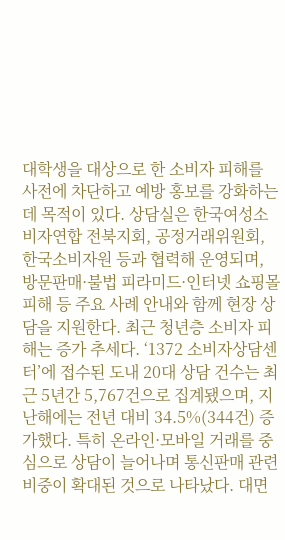대학생을 대상으로 한 소비자 피해를 사전에 차단하고 예방 홍보를 강화하는 데 목적이 있다. 상담실은 한국여성소비자연합 전북지회, 공정거래위원회, 한국소비자원 등과 협력해 운영되며, 방문판매·불법 피라미드·인터넷 쇼핑몰 피해 등 주요 사례 안내와 함께 현장 상담을 지원한다. 최근 청년층 소비자 피해는 증가 추세다. ‘1372 소비자상담센터’에 접수된 도내 20대 상담 건수는 최근 5년간 5,767건으로 집계됐으며, 지난해에는 전년 대비 34.5%(344건) 증가했다. 특히 온라인·모바일 거래를 중심으로 상담이 늘어나며 통신판매 관련 비중이 확대된 것으로 나타났다. 대면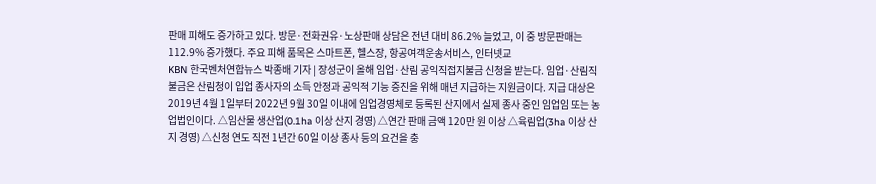판매 피해도 증가하고 있다. 방문·전화권유·노상판매 상담은 전년 대비 86.2% 늘었고, 이 중 방문판매는 112.9% 증가했다. 주요 피해 품목은 스마트폰, 헬스장, 항공여객운송서비스, 인터넷교
KBN 한국벤처연합뉴스 박종배 기자 | 장성군이 올해 임업·산림 공익직접지불금 신청을 받는다. 임업·산림직불금은 산림청이 입업 종사자의 소득 안정과 공익적 기능 증진을 위해 매년 지급하는 지원금이다. 지급 대상은 2019년 4월 1일부터 2022년 9월 30일 이내에 임업경영체로 등록된 산지에서 실제 종사 중인 임업임 또는 농업법인이다. △임산물 생산업(0.1ha 이상 산지 경영) △연간 판매 금액 120만 원 이상 △육림업(3ha 이상 산지 경영) △신청 연도 직전 1년간 60일 이상 종사 등의 요건을 충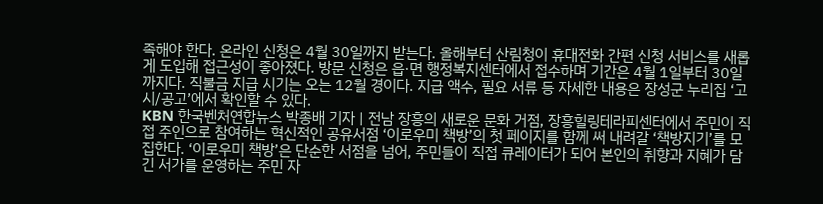족해야 한다. 온라인 신청은 4월 30일까지 받는다. 올해부터 산림청이 휴대전화 간편 신청 서비스를 새롭게 도입해 접근성이 좋아졌다. 방문 신청은 읍·면 행정복지센터에서 접수하며 기간은 4월 1일부터 30일까지다. 직불금 지급 시기는 오는 12월 경이다. 지급 액수, 필요 서류 등 자세한 내용은 장성군 누리집 ‘고시/공고’에서 확인할 수 있다.
KBN 한국벤처연합뉴스 박종배 기자 | 전남 장흥의 새로운 문화 거점, 장흥힐링테라피센터에서 주민이 직접 주인으로 참여하는 혁신적인 공유서점 ‘이로우미 책방’의 첫 페이지를 함께 써 내려갈 ‘책방지기’를 모집한다. ‘이로우미 책방’은 단순한 서점을 넘어, 주민들이 직접 큐레이터가 되어 본인의 취향과 지혜가 담긴 서가를 운영하는 주민 자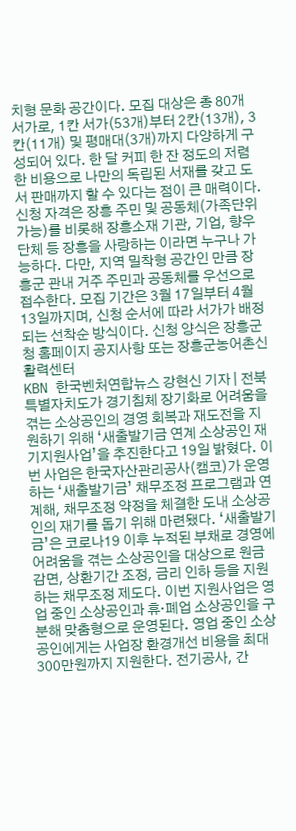치형 문화 공간이다. 모집 대상은 총 80개 서가로, 1칸 서가(53개)부터 2칸(13개), 3칸(11개) 및 평매대(3개)까지 다양하게 구성되어 있다. 한 달 커피 한 잔 정도의 저렴한 비용으로 나만의 독립된 서재를 갖고 도서 판매까지 할 수 있다는 점이 큰 매력이다. 신청 자격은 장흥 주민 및 공동체(가족단위 가능)를 비롯해 장흥소재 기관, 기업, 향우 단체 등 장흥을 사랑하는 이라면 누구나 가능하다. 다만, 지역 밀착형 공간인 만큼 장흥군 관내 거주 주민과 공동체를 우선으로 접수한다. 모집 기간은 3월 17일부터 4월 13일까지며, 신청 순서에 따라 서가가 배정되는 선착순 방식이다. 신청 양식은 장흥군청 홈페이지 공지사항 또는 장흥군농어촌신활력센터
KBN 한국벤처연합뉴스 강현신 기자 | 전북특별자치도가 경기침체 장기화로 어려움을 겪는 소상공인의 경영 회복과 재도전을 지원하기 위해 ‘새출발기금 연계 소상공인 재기지원사업’을 추진한다고 19일 밝혔다. 이번 사업은 한국자산관리공사(캠코)가 운영하는 ‘새출발기금’ 채무조정 프로그램과 연계해, 채무조정 약정을 체결한 도내 소상공인의 재기를 돕기 위해 마련됐다. ‘새출발기금’은 코로나19 이후 누적된 부채로 경영에 어려움을 겪는 소상공인을 대상으로 원금 감면, 상환기간 조정, 금리 인하 등을 지원하는 채무조정 제도다. 이번 지원사업은 영업 중인 소상공인과 휴·폐업 소상공인을 구분해 맞춤형으로 운영된다. 영업 중인 소상공인에게는 사업장 환경개선 비용을 최대 300만원까지 지원한다. 전기공사, 간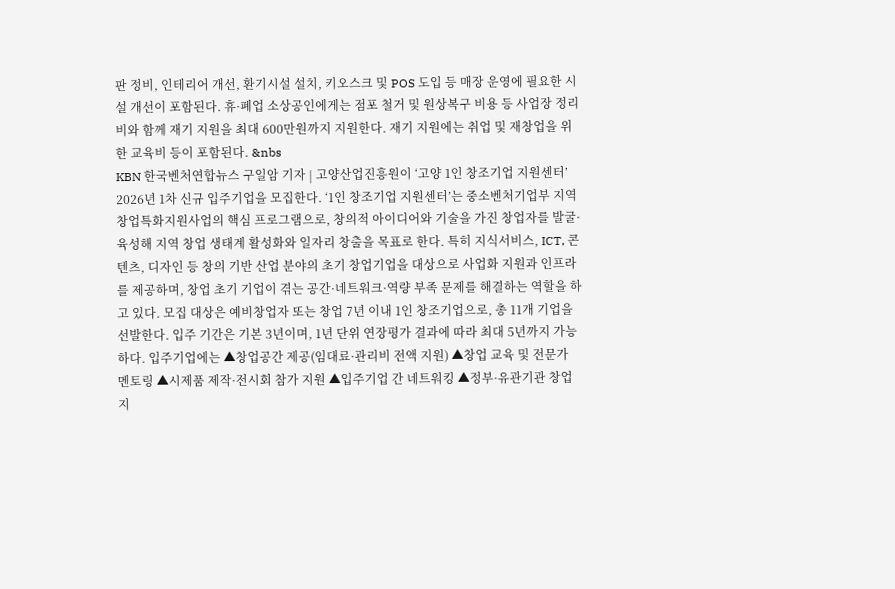판 정비, 인테리어 개선, 환기시설 설치, 키오스크 및 POS 도입 등 매장 운영에 필요한 시설 개선이 포함된다. 휴·폐업 소상공인에게는 점포 철거 및 원상복구 비용 등 사업장 정리비와 함께 재기 지원을 최대 600만원까지 지원한다. 재기 지원에는 취업 및 재창업을 위한 교육비 등이 포함된다. &nbs
KBN 한국벤처연합뉴스 구일암 기자 | 고양산업진흥원이 ‘고양 1인 창조기업 지원센터’ 2026년 1차 신규 입주기업을 모집한다. ‘1인 창조기업 지원센터’는 중소벤처기업부 지역창업특화지원사업의 핵심 프로그램으로, 창의적 아이디어와 기술을 가진 창업자를 발굴·육성해 지역 창업 생태계 활성화와 일자리 창출을 목표로 한다. 특히 지식서비스, ICT, 콘텐츠, 디자인 등 창의 기반 산업 분야의 초기 창업기업을 대상으로 사업화 지원과 인프라를 제공하며, 창업 초기 기업이 겪는 공간·네트워크·역량 부족 문제를 해결하는 역할을 하고 있다. 모집 대상은 예비창업자 또는 창업 7년 이내 1인 창조기업으로, 총 11개 기업을 선발한다. 입주 기간은 기본 3년이며, 1년 단위 연장평가 결과에 따라 최대 5년까지 가능하다. 입주기업에는 ▲창업공간 제공(임대료·관리비 전액 지원) ▲창업 교육 및 전문가 멘토링 ▲시제품 제작·전시회 참가 지원 ▲입주기업 간 네트워킹 ▲정부·유관기관 창업지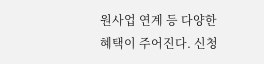원사업 연계 등 다양한 혜택이 주어진다. 신청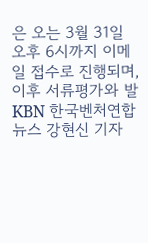은 오는 3월 31일 오후 6시까지 이메일 접수로 진행되며, 이후 서류평가와 발
KBN 한국벤처연합뉴스 강현신 기자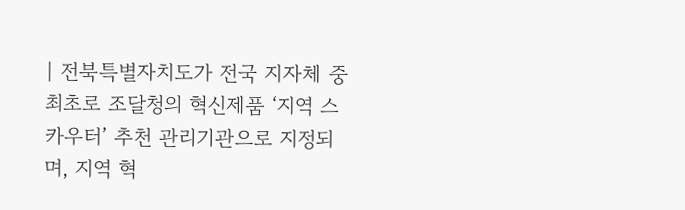| 전북특별자치도가 전국 지자체 중 최초로 조달청의 혁신제품 ‘지역 스카우터’ 추천 관리기관으로 지정되며, 지역 혁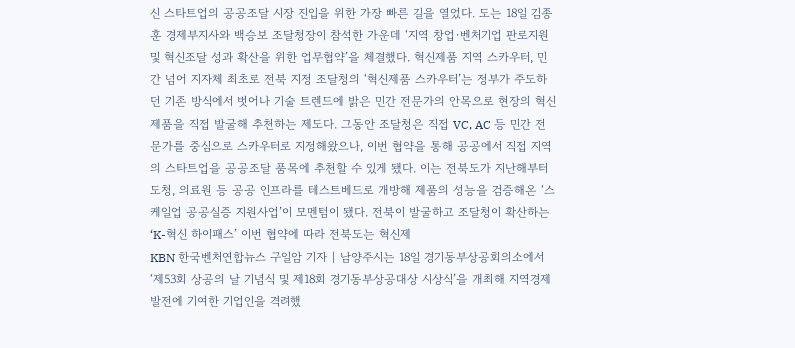신 스타트업의 공공조달 시장 진입을 위한 가장 빠른 길을 열었다. 도는 18일 김종훈 경제부지사와 백승보 조달청장이 참석한 가운데 ‘지역 창업·벤처기업 판로지원 및 혁신조달 성과 확산을 위한 업무협약’을 체결했다. 혁신제품 지역 스카우터, 민간 넘어 지자체 최초로 전북 지정 조달청의 ‘혁신제품 스카우터’는 정부가 주도하던 기존 방식에서 벗어나 기술 트렌드에 밝은 민간 전문가의 안목으로 현장의 혁신 제품을 직접 발굴해 추천하는 제도다. 그동안 조달청은 직접 VC, AC 등 민간 전문가를 중심으로 스카우터로 지정해왔으나, 이번 협약을 통해 공공에서 직접 지역의 스타트업을 공공조달 품목에 추천할 수 있게 됐다. 이는 전북도가 지난해부터 도청, 의료원 등 공공 인프라를 테스트베드로 개방해 제품의 성능을 검증해온 ‘스케일업 공공실증 지원사업’이 모멘텀이 됐다. 전북이 발굴하고 조달청이 확산하는 ‘K-혁신 하이패스’ 이번 협약에 따라 전북도는 혁신제
KBN 한국벤처연합뉴스 구일암 기자 | 남양주시는 18일 경기동부상공회의소에서 ‘제53회 상공의 날 기념식 및 제18회 경기동부상공대상 시상식’을 개최해 지역경제 발전에 기여한 기업인을 격려했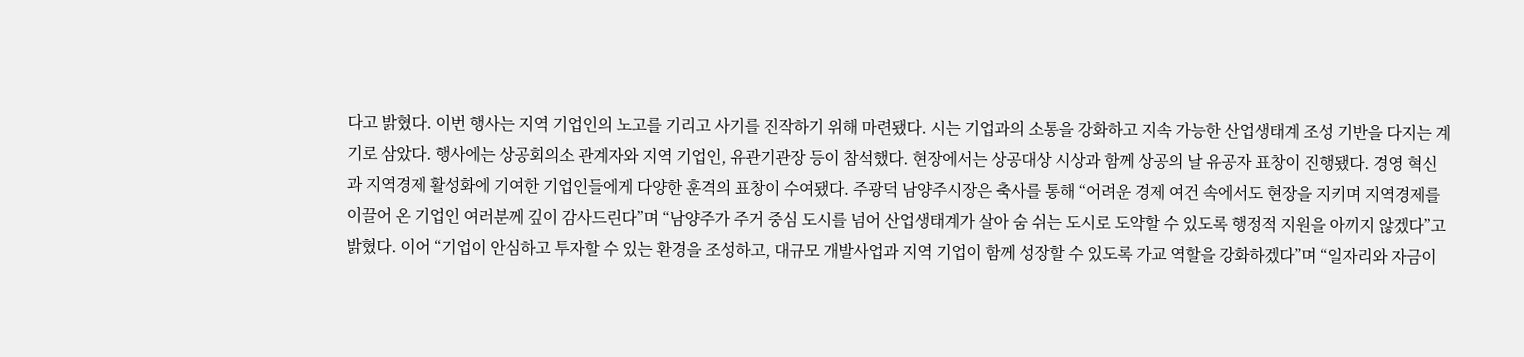다고 밝혔다. 이번 행사는 지역 기업인의 노고를 기리고 사기를 진작하기 위해 마련됐다. 시는 기업과의 소통을 강화하고 지속 가능한 산업생태계 조성 기반을 다지는 계기로 삼았다. 행사에는 상공회의소 관계자와 지역 기업인, 유관기관장 등이 참석했다. 현장에서는 상공대상 시상과 함께 상공의 날 유공자 표창이 진행됐다. 경영 혁신과 지역경제 활성화에 기여한 기업인들에게 다양한 훈격의 표창이 수여됐다. 주광덕 남양주시장은 축사를 통해 “어려운 경제 여건 속에서도 현장을 지키며 지역경제를 이끌어 온 기업인 여러분께 깊이 감사드린다”며 “남양주가 주거 중심 도시를 넘어 산업생태계가 살아 숨 쉬는 도시로 도약할 수 있도록 행정적 지원을 아끼지 않겠다”고 밝혔다. 이어 “기업이 안심하고 투자할 수 있는 환경을 조성하고, 대규모 개발사업과 지역 기업이 함께 성장할 수 있도록 가교 역할을 강화하겠다”며 “일자리와 자금이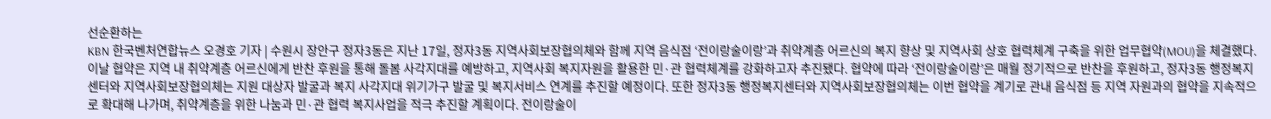선순환하는
KBN 한국벤처연합뉴스 오경호 기자 | 수원시 장안구 정자3동은 지난 17일, 정자3동 지역사회보장협의체와 함께 지역 음식점 ‘전이랑술이랑’과 취약계층 어르신의 복지 향상 및 지역사회 상호 협력체계 구축을 위한 업무협약(MOU)을 체결했다. 이날 협약은 지역 내 취약계층 어르신에게 반찬 후원을 통해 돌봄 사각지대를 예방하고, 지역사회 복지자원을 활용한 민·관 협력체계를 강화하고자 추진됐다. 협약에 따라 ‘전이랑술이랑’은 매월 정기적으로 반찬을 후원하고, 정자3동 행정복지센터와 지역사회보장협의체는 지원 대상자 발굴과 복지 사각지대 위기가구 발굴 및 복지서비스 연계를 추진할 예정이다. 또한 정자3동 행정복지센터와 지역사회보장협의체는 이번 협약을 계기로 관내 음식점 등 지역 자원과의 협약을 지속적으로 확대해 나가며, 취약계층을 위한 나눔과 민·관 협력 복지사업을 적극 추진할 계획이다. 전이랑술이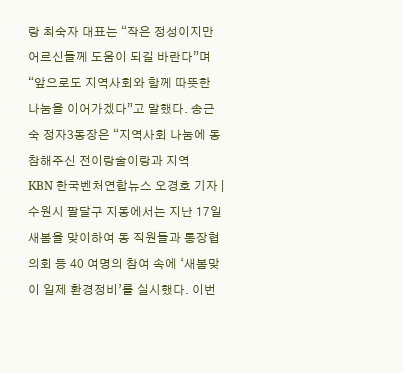랑 최숙자 대표는 “작은 정성이지만 어르신들께 도움이 되길 바란다”며 “앞으로도 지역사회와 함께 따뜻한 나눔을 이어가겠다”고 말했다. 송근숙 정자3동장은 “지역사회 나눔에 동참해주신 전이랑술이랑과 지역
KBN 한국벤처연합뉴스 오경호 기자 | 수원시 팔달구 지동에서는 지난 17일 새봄을 맞이하여 동 직원들과 통장협의회 등 40 여명의 참여 속에 ‘새봄맞이 일제 환경정비’를 실시했다. 이번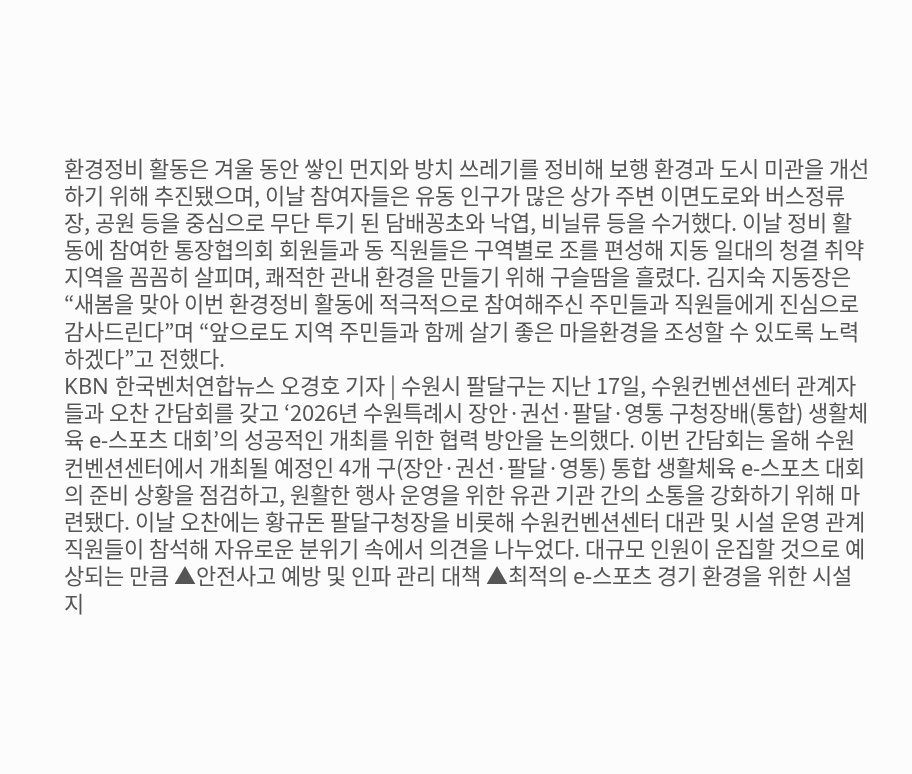환경정비 활동은 겨울 동안 쌓인 먼지와 방치 쓰레기를 정비해 보행 환경과 도시 미관을 개선하기 위해 추진됐으며, 이날 참여자들은 유동 인구가 많은 상가 주변 이면도로와 버스정류장, 공원 등을 중심으로 무단 투기 된 담배꽁초와 낙엽, 비닐류 등을 수거했다. 이날 정비 활동에 참여한 통장협의회 회원들과 동 직원들은 구역별로 조를 편성해 지동 일대의 청결 취약 지역을 꼼꼼히 살피며, 쾌적한 관내 환경을 만들기 위해 구슬땀을 흘렸다. 김지숙 지동장은 “새봄을 맞아 이번 환경정비 활동에 적극적으로 참여해주신 주민들과 직원들에게 진심으로 감사드린다”며 “앞으로도 지역 주민들과 함께 살기 좋은 마을환경을 조성할 수 있도록 노력하겠다”고 전했다.
KBN 한국벤처연합뉴스 오경호 기자 | 수원시 팔달구는 지난 17일, 수원컨벤션센터 관계자들과 오찬 간담회를 갖고 ‘2026년 수원특례시 장안·권선·팔달·영통 구청장배(통합) 생활체육 e-스포츠 대회’의 성공적인 개최를 위한 협력 방안을 논의했다. 이번 간담회는 올해 수원컨벤션센터에서 개최될 예정인 4개 구(장안·권선·팔달·영통) 통합 생활체육 e-스포츠 대회의 준비 상황을 점검하고, 원활한 행사 운영을 위한 유관 기관 간의 소통을 강화하기 위해 마련됐다. 이날 오찬에는 황규돈 팔달구청장을 비롯해 수원컨벤션센터 대관 및 시설 운영 관계 직원들이 참석해 자유로운 분위기 속에서 의견을 나누었다. 대규모 인원이 운집할 것으로 예상되는 만큼 ▲안전사고 예방 및 인파 관리 대책 ▲최적의 e-스포츠 경기 환경을 위한 시설 지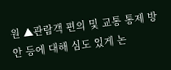원 ▲관람객 편의 및 교통 통제 방안 등에 대해 심도 있게 논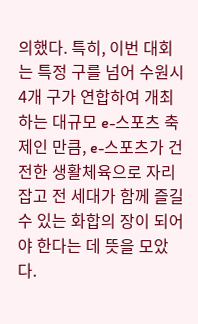의했다. 특히, 이번 대회는 특정 구를 넘어 수원시 4개 구가 연합하여 개최하는 대규모 e-스포츠 축제인 만큼, e-스포츠가 건전한 생활체육으로 자리 잡고 전 세대가 함께 즐길 수 있는 화합의 장이 되어야 한다는 데 뜻을 모았다.